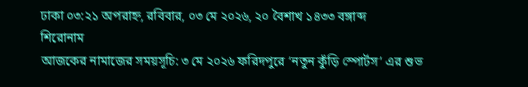ঢাকা ০৩:২১ অপরাহ্ন, রবিবার, ০৩ মে ২০২৬, ২০ বৈশাখ ১৪৩৩ বঙ্গাব্দ
শিরোনাম
আজকের নামাজের সময়সূচি: ৩ মে ২০২৬ ফরিদপুরে ‘নতুন কুঁড়ি স্পোর্টস’ এর শুভ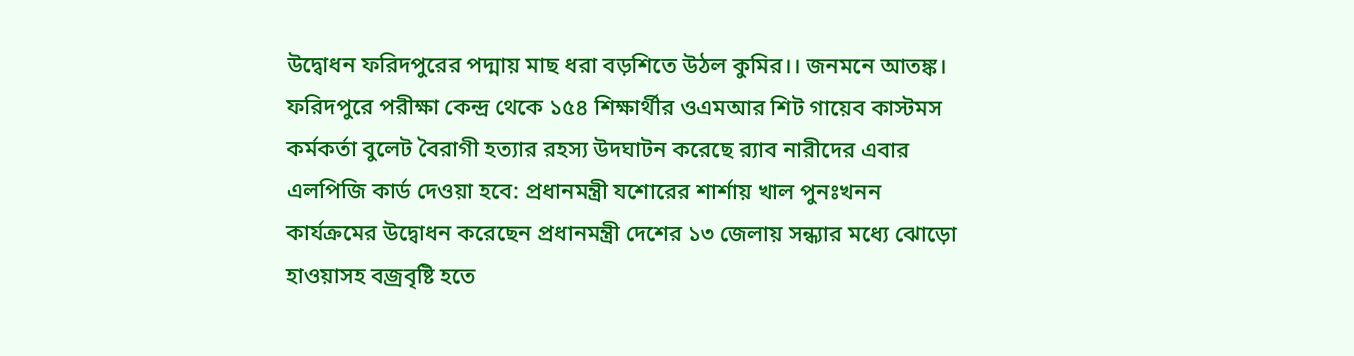উদ্বোধন ফরিদপুরের পদ্মায় মাছ ধরা বড়শিতে উঠল কুমির।। জনমনে আতঙ্ক। ফরিদপুরে পরীক্ষা কেন্দ্র থেকে ১৫৪ শিক্ষার্থীর ওএমআর শিট গায়েব কাস্টমস কর্মকর্তা বুলেট বৈরাগী হত্যার রহস্য উদঘাটন করেছে র‍্যাব নারীদের এবার এলপিজি কার্ড দেওয়া হবে: প্রধানমন্ত্রী যশোরের শার্শায় খাল পুনঃখনন কার্যক্রমের উদ্বোধন করেছেন প্রধানমন্ত্রী দেশের ১৩ জেলায় সন্ধ্যার মধ্যে ঝোড়ো হাওয়াসহ বজ্রবৃষ্টি হতে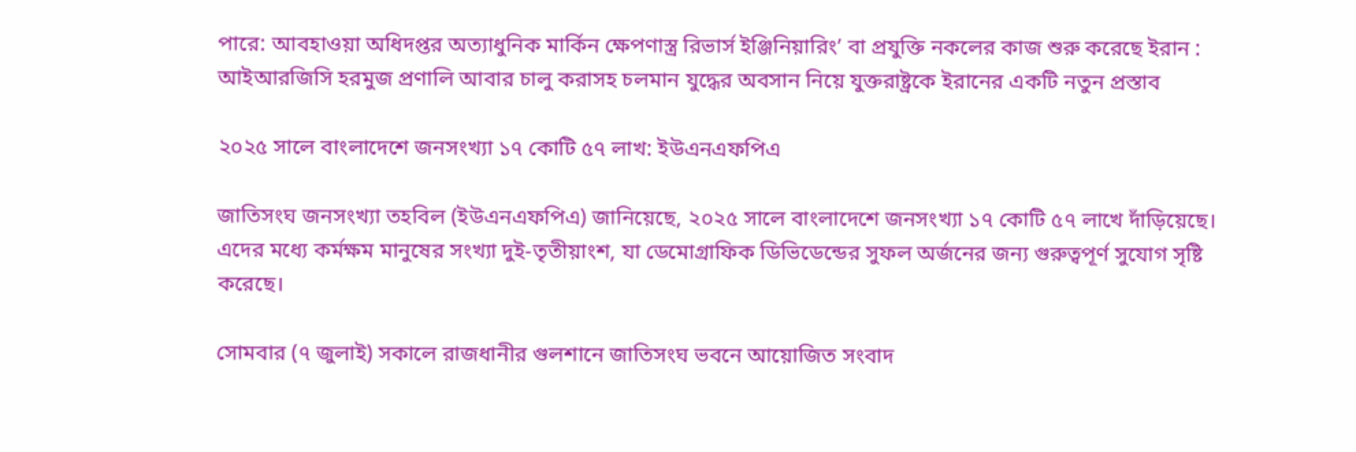পারে: আবহাওয়া অধিদপ্তর অত্যাধুনিক মার্কিন ক্ষেপণাস্ত্র রিভার্স ইঞ্জিনিয়ারিং’ বা প্রযুক্তি নকলের কাজ শুরু করেছে ইরান : আইআরজিসি হরমুজ প্রণালি আবার চালু করাসহ চলমান যুদ্ধের অবসান নিয়ে যুক্তরাষ্ট্রকে ইরানের একটি নতুন প্রস্তাব

২০২৫ সালে বাংলাদেশে জনসংখ্যা ১৭ কোটি ৫৭ লাখ: ইউএনএফপিএ

জাতিসংঘ জনসংখ্যা তহবিল (ইউএনএফপিএ) জানিয়েছে, ২০২৫ সালে বাংলাদেশে জনসংখ্যা ১৭ কোটি ৫৭ লাখে দাঁড়িয়েছে। এদের মধ্যে কর্মক্ষম মানুষের সংখ্যা দুই-তৃতীয়াংশ, যা ডেমোগ্রাফিক ডিভিডেন্ডের সুফল অর্জনের জন্য গুরুত্বপূর্ণ সুযোগ সৃষ্টি করেছে।

সোমবার (৭ জুলাই) সকালে রাজধানীর গুলশানে জাতিসংঘ ভবনে আয়োজিত সংবাদ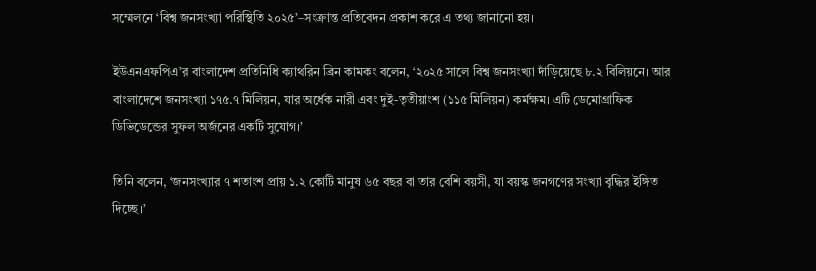সম্মেলনে ‘বিশ্ব জনসংখ্যা পরিস্থিতি ২০২৫’–সংক্রান্ত প্রতিবেদন প্রকাশ করে এ তথ্য জানানো হয়।

ইউএনএফপিএ’র বাংলাদেশ প্রতিনিধি ক্যাথরিন ব্রিন কামকং বলেন, ‘২০২৫ সালে বিশ্ব জনসংখ্যা দাঁড়িয়েছে ৮.২ বিলিয়নে। আর বাংলাদেশে জনসংখ্যা ১৭৫.৭ মিলিয়ন, যার অর্ধেক নারী এবং দুই-তৃতীয়াংশ (১১৫ মিলিয়ন) কর্মক্ষম। এটি ডেমোগ্রাফিক ডিভিডেন্ডের সুফল অর্জনের একটি সুযোগ।’

তিনি বলেন, ‘জনসংখ্যার ৭ শতাংশ প্রায় ১.২ কোটি মানুষ ৬৫ বছর বা তার বেশি বয়সী, যা বয়স্ক জনগণের সংখ্যা বৃদ্ধির ইঙ্গিত দিচ্ছে।’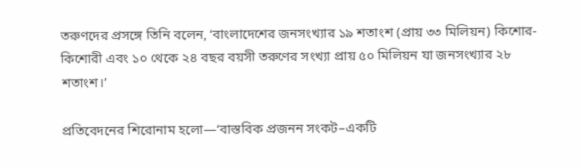তরুণদের প্রসঙ্গে তিনি বলেন, ‘বাংলাদেশের জনসংখ্যার ১৯ শতাংশ (প্রায় ৩৩ মিলিয়ন) কিশোর-কিশোরী এবং ১০ থেকে ২৪ বছর বয়সী তরুণের সংখ্যা প্রায় ৫০ মিলিয়ন যা জনসংখ্যার ২৮ শতাংশ।’

প্রতিবেদনের শিরোনাম হলো—‘বাস্তবিক প্রজনন সংকট–একটি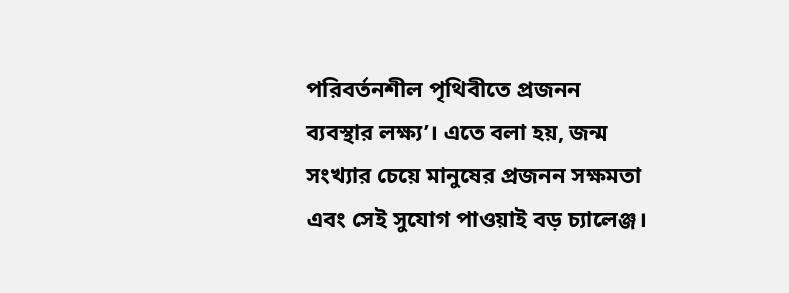পরিবর্তনশীল পৃথিবীতে প্রজনন ব্যবস্থার লক্ষ্য’। এতে বলা হয়, জন্ম সংখ্যার চেয়ে মানুষের প্রজনন সক্ষমতা এবং সেই সুযোগ পাওয়াই বড় চ্যালেঞ্জ।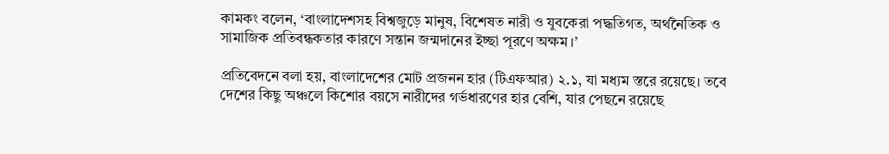কামকং বলেন, ‘বাংলাদেশসহ বিশ্বজুড়ে মানুষ, বিশেষত নারী ও যুবকেরা পদ্ধতিগত, অর্থনৈতিক ও সামাজিক প্রতিবন্ধকতার কারণে সন্তান জন্মদানের ইচ্ছা পূরণে অক্ষম।’

প্রতিবেদনে বলা হয়, বাংলাদেশের মোট প্রজনন হার (টিএফআর) ২.১, যা মধ্যম স্তরে রয়েছে। তবে দেশের কিছু অঞ্চলে কিশোর বয়সে নারীদের গর্ভধারণের হার বেশি, যার পেছনে রয়েছে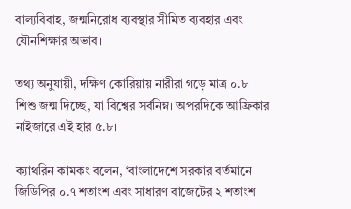বাল্যবিবাহ, জন্মনিরোধ ব্যবস্থার সীমিত ব্যবহার এবং যৌনশিক্ষার অভাব।

তথ্য অনুযায়ী, দক্ষিণ কোরিয়ায় নারীরা গড়ে মাত্র ০.৮ শিশু জন্ম দিচ্ছে, যা বিশ্বের সর্বনিম্ন। অপরদিকে আফ্রিকার নাইজারে এই হার ৫.৮।

ক্যাথরিন কামকং বলেন, ‘বাংলাদেশে সরকার বর্তমানে জিডিপির ০.৭ শতাংশ এবং সাধারণ বাজেটের ২ শতাংশ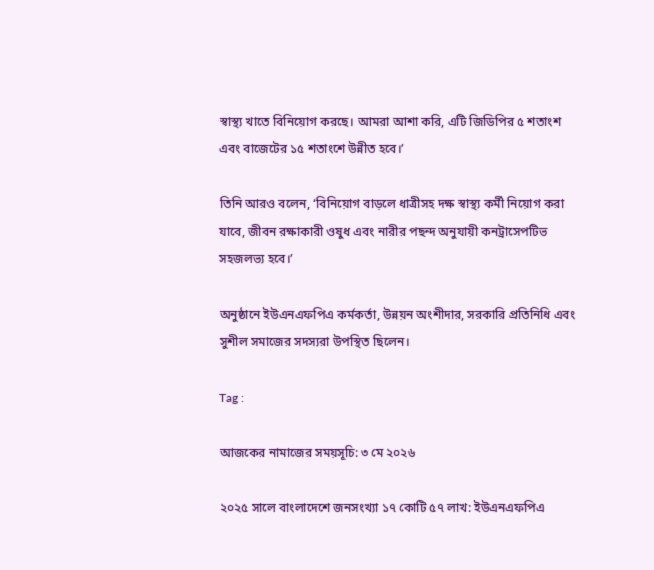স্বাস্থ্য খাতে বিনিয়োগ করছে। আমরা আশা করি, এটি জিডিপির ৫ শতাংশ এবং বাজেটের ১৫ শতাংশে উন্নীত হবে।’

তিনি আরও বলেন, ‘বিনিয়োগ বাড়লে ধাত্রীসহ দক্ষ স্বাস্থ্য কর্মী নিয়োগ করা যাবে, জীবন রক্ষাকারী ওষুধ এবং নারীর পছন্দ অনুযায়ী কনট্রাসেপটিভ সহজলভ্য হবে।’

অনুষ্ঠানে ইউএনএফপিএ কর্মকর্তা, উন্নয়ন অংশীদার, সরকারি প্রতিনিধি এবং সুশীল সমাজের সদস্যরা উপস্থিত ছিলেন।

Tag :

আজকের নামাজের সময়সূচি: ৩ মে ২০২৬

২০২৫ সালে বাংলাদেশে জনসংখ্যা ১৭ কোটি ৫৭ লাখ: ইউএনএফপিএ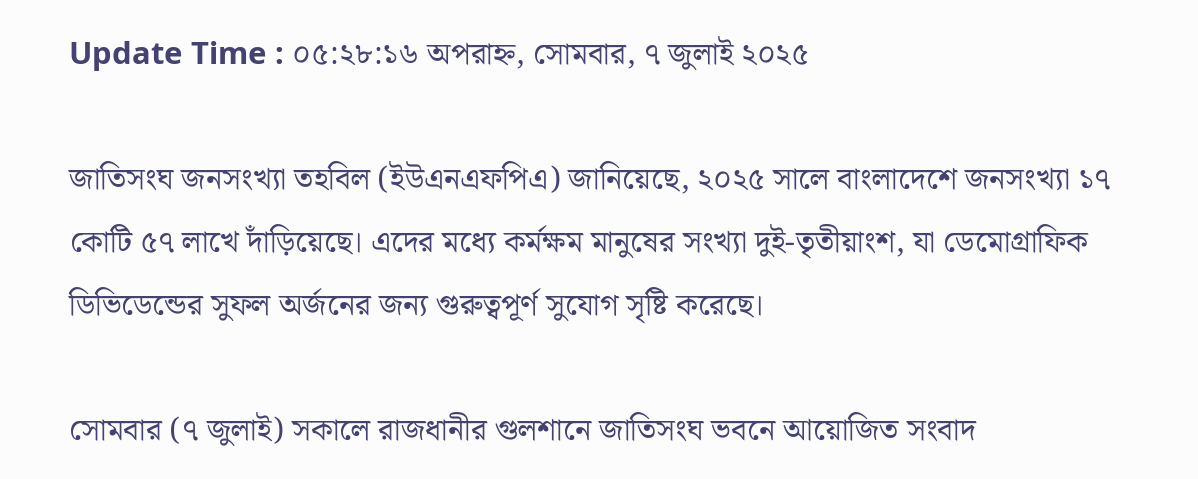Update Time : ০৫:২৮:১৬ অপরাহ্ন, সোমবার, ৭ জুলাই ২০২৫

জাতিসংঘ জনসংখ্যা তহবিল (ইউএনএফপিএ) জানিয়েছে, ২০২৫ সালে বাংলাদেশে জনসংখ্যা ১৭ কোটি ৫৭ লাখে দাঁড়িয়েছে। এদের মধ্যে কর্মক্ষম মানুষের সংখ্যা দুই-তৃতীয়াংশ, যা ডেমোগ্রাফিক ডিভিডেন্ডের সুফল অর্জনের জন্য গুরুত্বপূর্ণ সুযোগ সৃষ্টি করেছে।

সোমবার (৭ জুলাই) সকালে রাজধানীর গুলশানে জাতিসংঘ ভবনে আয়োজিত সংবাদ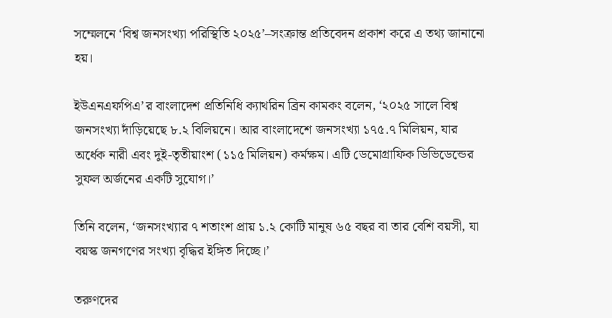সম্মেলনে ‘বিশ্ব জনসংখ্যা পরিস্থিতি ২০২৫’–সংক্রান্ত প্রতিবেদন প্রকাশ করে এ তথ্য জানানো হয়।

ইউএনএফপিএ’র বাংলাদেশ প্রতিনিধি ক্যাথরিন ব্রিন কামকং বলেন, ‘২০২৫ সালে বিশ্ব জনসংখ্যা দাঁড়িয়েছে ৮.২ বিলিয়নে। আর বাংলাদেশে জনসংখ্যা ১৭৫.৭ মিলিয়ন, যার অর্ধেক নারী এবং দুই-তৃতীয়াংশ (১১৫ মিলিয়ন) কর্মক্ষম। এটি ডেমোগ্রাফিক ডিভিডেন্ডের সুফল অর্জনের একটি সুযোগ।’

তিনি বলেন, ‘জনসংখ্যার ৭ শতাংশ প্রায় ১.২ কোটি মানুষ ৬৫ বছর বা তার বেশি বয়সী, যা বয়স্ক জনগণের সংখ্যা বৃদ্ধির ইঙ্গিত দিচ্ছে।’

তরুণদের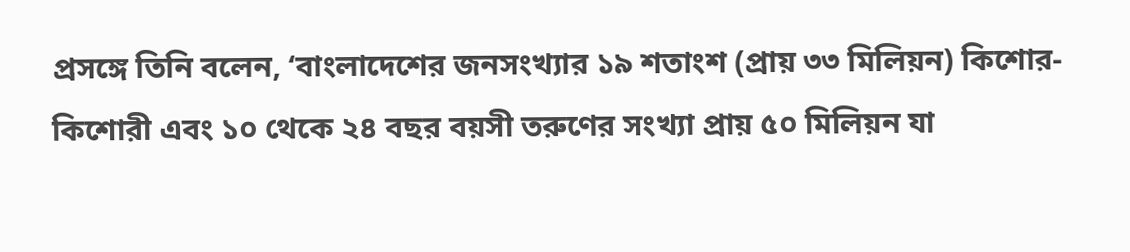প্রসঙ্গে তিনি বলেন, ‘বাংলাদেশের জনসংখ্যার ১৯ শতাংশ (প্রায় ৩৩ মিলিয়ন) কিশোর-কিশোরী এবং ১০ থেকে ২৪ বছর বয়সী তরুণের সংখ্যা প্রায় ৫০ মিলিয়ন যা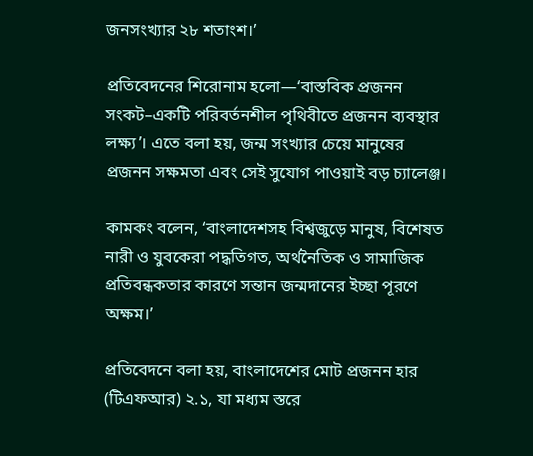জনসংখ্যার ২৮ শতাংশ।’

প্রতিবেদনের শিরোনাম হলো—‘বাস্তবিক প্রজনন সংকট–একটি পরিবর্তনশীল পৃথিবীতে প্রজনন ব্যবস্থার লক্ষ্য’। এতে বলা হয়, জন্ম সংখ্যার চেয়ে মানুষের প্রজনন সক্ষমতা এবং সেই সুযোগ পাওয়াই বড় চ্যালেঞ্জ।

কামকং বলেন, ‘বাংলাদেশসহ বিশ্বজুড়ে মানুষ, বিশেষত নারী ও যুবকেরা পদ্ধতিগত, অর্থনৈতিক ও সামাজিক প্রতিবন্ধকতার কারণে সন্তান জন্মদানের ইচ্ছা পূরণে অক্ষম।’

প্রতিবেদনে বলা হয়, বাংলাদেশের মোট প্রজনন হার (টিএফআর) ২.১, যা মধ্যম স্তরে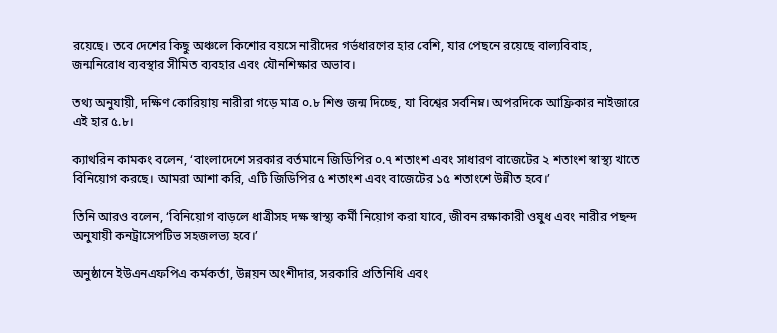রয়েছে। তবে দেশের কিছু অঞ্চলে কিশোর বয়সে নারীদের গর্ভধারণের হার বেশি, যার পেছনে রয়েছে বাল্যবিবাহ, জন্মনিরোধ ব্যবস্থার সীমিত ব্যবহার এবং যৌনশিক্ষার অভাব।

তথ্য অনুযায়ী, দক্ষিণ কোরিয়ায় নারীরা গড়ে মাত্র ০.৮ শিশু জন্ম দিচ্ছে, যা বিশ্বের সর্বনিম্ন। অপরদিকে আফ্রিকার নাইজারে এই হার ৫.৮।

ক্যাথরিন কামকং বলেন, ‘বাংলাদেশে সরকার বর্তমানে জিডিপির ০.৭ শতাংশ এবং সাধারণ বাজেটের ২ শতাংশ স্বাস্থ্য খাতে বিনিয়োগ করছে। আমরা আশা করি, এটি জিডিপির ৫ শতাংশ এবং বাজেটের ১৫ শতাংশে উন্নীত হবে।’

তিনি আরও বলেন, ‘বিনিয়োগ বাড়লে ধাত্রীসহ দক্ষ স্বাস্থ্য কর্মী নিয়োগ করা যাবে, জীবন রক্ষাকারী ওষুধ এবং নারীর পছন্দ অনুযায়ী কনট্রাসেপটিভ সহজলভ্য হবে।’

অনুষ্ঠানে ইউএনএফপিএ কর্মকর্তা, উন্নয়ন অংশীদার, সরকারি প্রতিনিধি এবং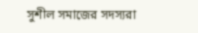সুশীল সমাজের সদস্যরা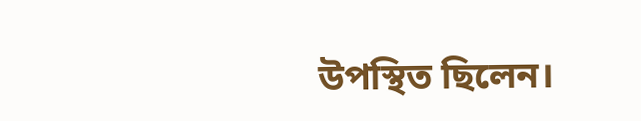উপস্থিত ছিলেন।